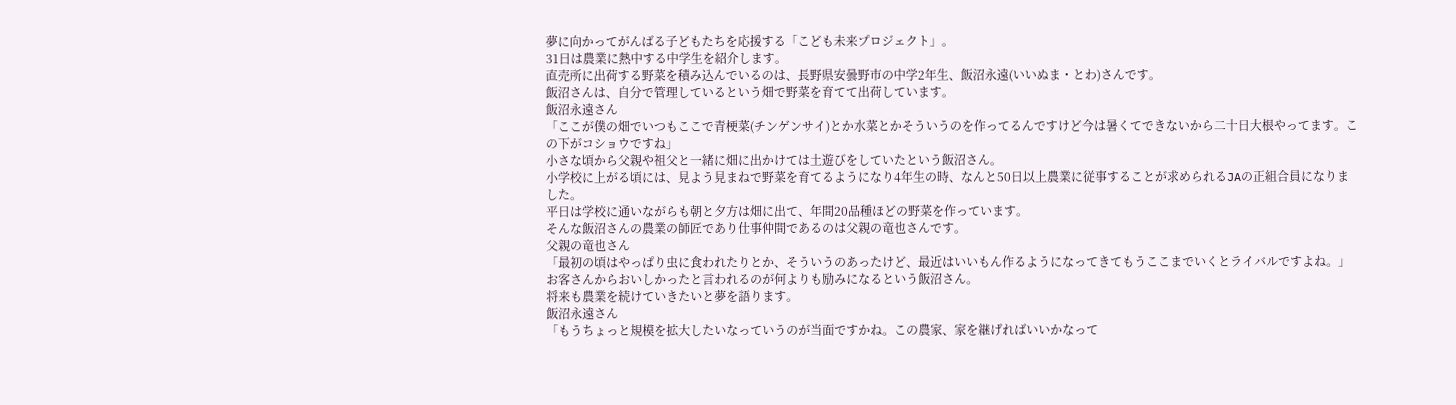夢に向かってがんばる子どもたちを応援する「こども未来プロジェクト」。
31日は農業に熱中する中学生を紹介します。
直売所に出荷する野菜を積み込んでいるのは、長野県安曇野市の中学2年生、飯沼永遠(いいぬま・とわ)さんです。
飯沼さんは、自分で管理しているという畑で野菜を育てて出荷しています。
飯沼永遠さん
「ここが僕の畑でいつもここで青梗菜(チンゲンサイ)とか水菜とかそういうのを作ってるんですけど今は暑くてできないから二十日大根やってます。この下がコショウですね」
小さな頃から父親や祖父と一緒に畑に出かけては土遊びをしていたという飯沼さん。
小学校に上がる頃には、見よう見まねで野菜を育てるようになり4年生の時、なんと50日以上農業に従事することが求められるJAの正組合員になりました。
平日は学校に通いながらも朝と夕方は畑に出て、年間20品種ほどの野菜を作っています。
そんな飯沼さんの農業の師匠であり仕事仲間であるのは父親の竜也さんです。
父親の竜也さん
「最初の頃はやっぱり虫に食われたりとか、そういうのあったけど、最近はいいもん作るようになってきてもうここまでいくとライバルですよね。」
お客さんからおいしかったと言われるのが何よりも励みになるという飯沼さん。
将来も農業を続けていきたいと夢を語ります。
飯沼永遠さん
「もうちょっと規模を拡大したいなっていうのが当面ですかね。この農家、家を継げればいいかなって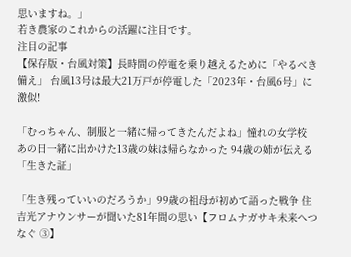思いますね。」
若き農家のこれからの活躍に注目です。
注目の記事
【保存版・台風対策】長時間の停電を乗り越えるために「やるべき備え」 台風13号は最大21万戸が停電した「2023年・台風6号」に激似!

「むっちゃん、制服と一緒に帰ってきたんだよね」憧れの女学校 あの日一緒に出かけた13歳の妹は帰らなかった 94歳の姉が伝える「生きた証」

「生き残っていいのだろうか」99歳の祖母が初めて語った戦争 住吉光アナウンサーが聞いた81年間の思い【フロムナガサキ未来へつなぐ ③】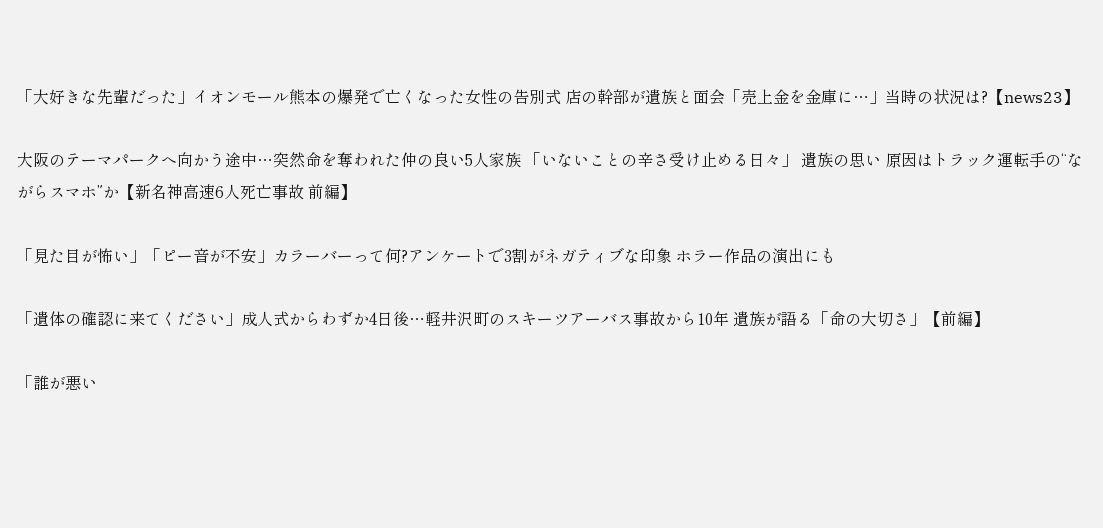「大好きな先輩だった」イオンモール熊本の爆発で亡くなった女性の告別式 店の幹部が遺族と面会「売上金を金庫に…」当時の状況は?【news23】

大阪のテーマパークへ向かう途中…突然命を奪われた仲の良い5人家族 「いないことの辛さ受け止める日々」 遺族の思い 原因はトラック運転手の“ながらスマホ”か【新名神高速6人死亡事故 前編】

「見た目が怖い」「ピー音が不安」カラーバーって何?アンケートで3割がネガティブな印象 ホラー作品の演出にも

「遺体の確認に来てください」成人式からわずか4日後…軽井沢町のスキーツアーバス事故から10年 遺族が語る「命の大切さ」【前編】

「誰が悪い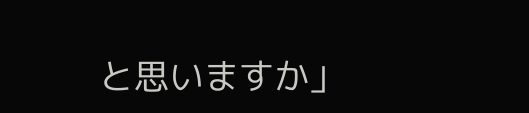と思いますか」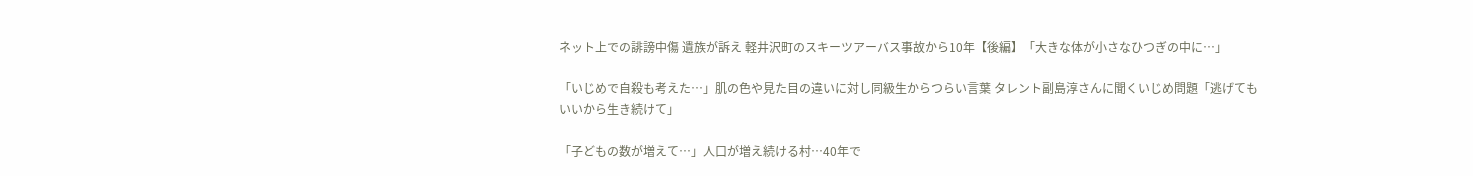ネット上での誹謗中傷 遺族が訴え 軽井沢町のスキーツアーバス事故から10年【後編】「大きな体が小さなひつぎの中に…」

「いじめで自殺も考えた…」肌の色や見た目の違いに対し同級生からつらい言葉 タレント副島淳さんに聞くいじめ問題「逃げてもいいから生き続けて」

「子どもの数が増えて…」人口が増え続ける村…40年で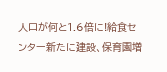人口が何と1.6倍に!給食センター新たに建設、保育園増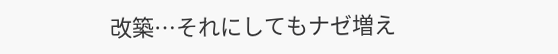改築…それにしてもナゼ増え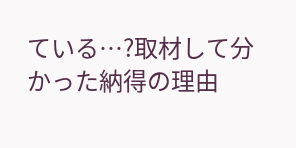ている…?取材して分かった納得の理由